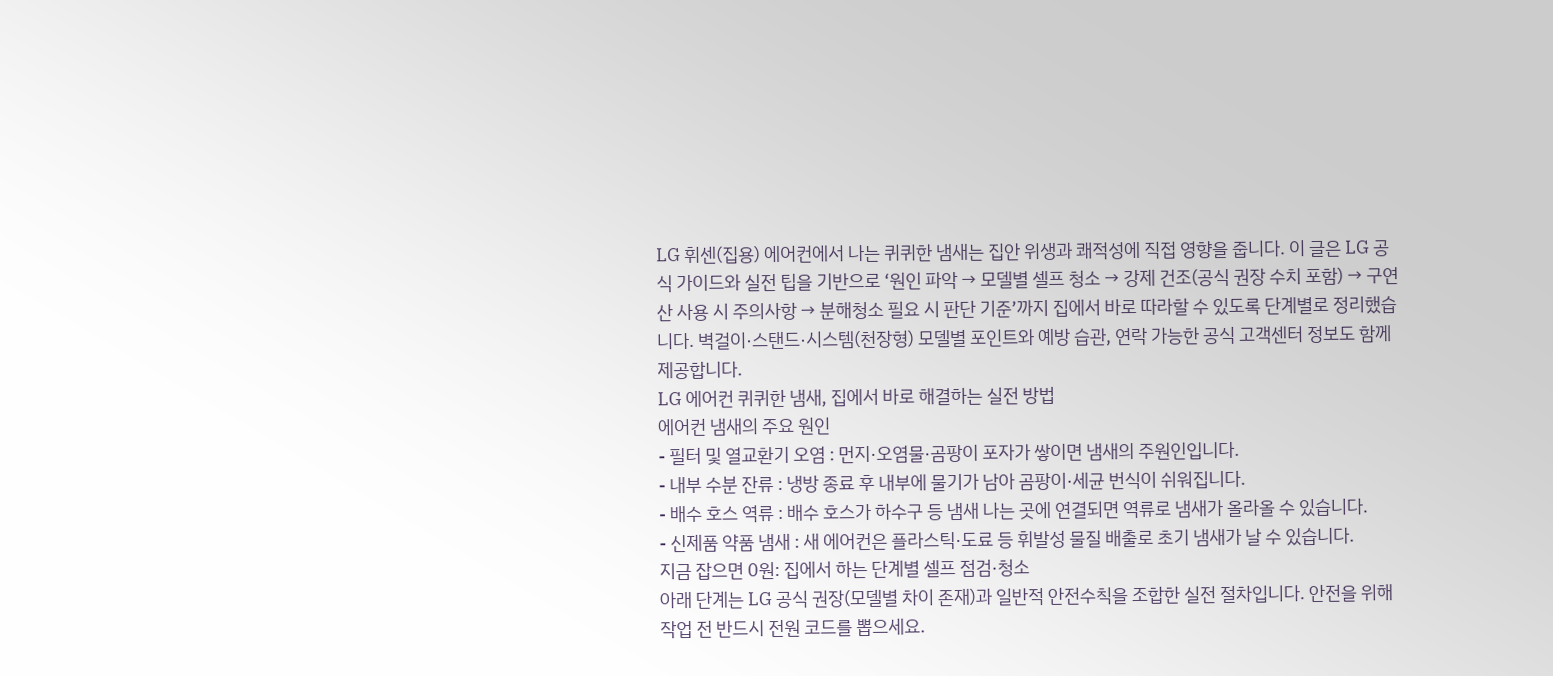LG 휘센(집용) 에어컨에서 나는 퀴퀴한 냄새는 집안 위생과 쾌적성에 직접 영향을 줍니다. 이 글은 LG 공식 가이드와 실전 팁을 기반으로 ‘원인 파악 → 모델별 셀프 청소 → 강제 건조(공식 권장 수치 포함) → 구연산 사용 시 주의사항 → 분해청소 필요 시 판단 기준’까지 집에서 바로 따라할 수 있도록 단계별로 정리했습니다. 벽걸이·스탠드·시스템(천장형) 모델별 포인트와 예방 습관, 연락 가능한 공식 고객센터 정보도 함께 제공합니다.
LG 에어컨 퀴퀴한 냄새, 집에서 바로 해결하는 실전 방법
에어컨 냄새의 주요 원인
- 필터 및 열교환기 오염 : 먼지·오염물·곰팡이 포자가 쌓이면 냄새의 주원인입니다.
- 내부 수분 잔류 : 냉방 종료 후 내부에 물기가 남아 곰팡이·세균 번식이 쉬워집니다.
- 배수 호스 역류 : 배수 호스가 하수구 등 냄새 나는 곳에 연결되면 역류로 냄새가 올라올 수 있습니다.
- 신제품 약품 냄새 : 새 에어컨은 플라스틱·도료 등 휘발성 물질 배출로 초기 냄새가 날 수 있습니다.
지금 잡으면 0원: 집에서 하는 단계별 셀프 점검·청소
아래 단계는 LG 공식 권장(모델별 차이 존재)과 일반적 안전수칙을 조합한 실전 절차입니다. 안전을 위해 작업 전 반드시 전원 코드를 뽑으세요.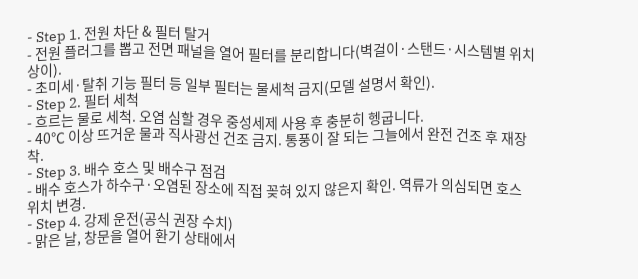- Step 1. 전원 차단 & 필터 탈거
- 전원 플러그를 뽑고 전면 패널을 열어 필터를 분리합니다(벽걸이·스탠드·시스템별 위치 상이).
- 초미세·탈취 기능 필터 등 일부 필터는 물세척 금지(모델 설명서 확인).
- Step 2. 필터 세척
- 흐르는 물로 세척. 오염 심할 경우 중성세제 사용 후 충분히 헹굽니다.
- 40℃ 이상 뜨거운 물과 직사광선 건조 금지. 통풍이 잘 되는 그늘에서 완전 건조 후 재장착.
- Step 3. 배수 호스 및 배수구 점검
- 배수 호스가 하수구·오염된 장소에 직접 꽂혀 있지 않은지 확인. 역류가 의심되면 호스 위치 변경.
- Step 4. 강제 운전(공식 권장 수치)
- 맑은 날, 창문을 열어 환기 상태에서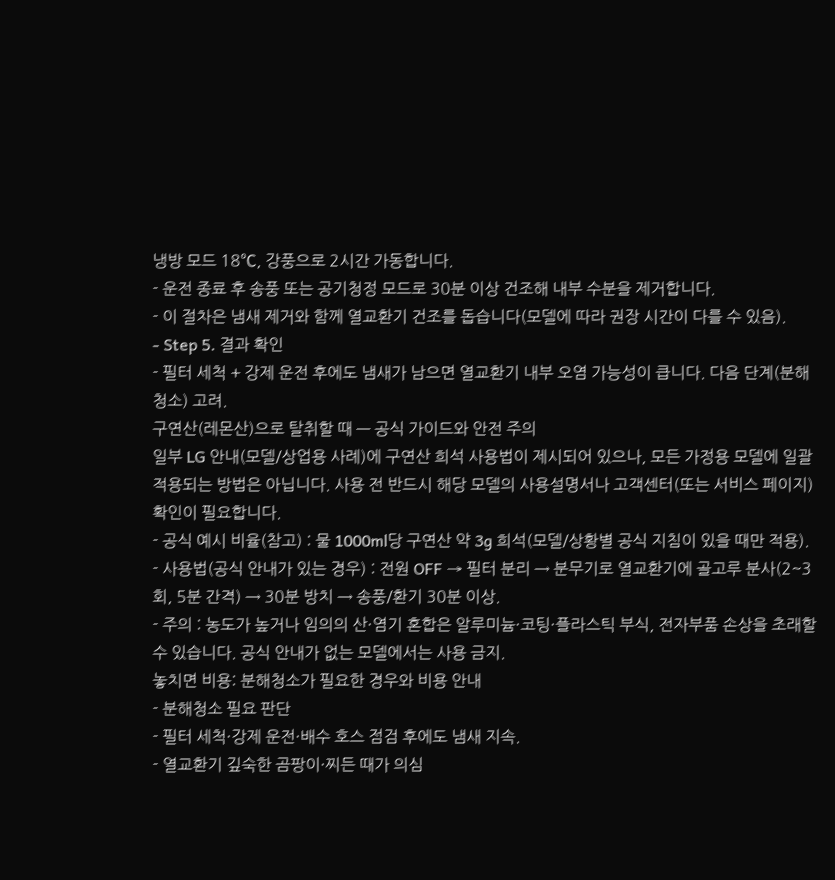냉방 모드 18℃, 강풍으로 2시간 가동합니다.
- 운전 종료 후 송풍 또는 공기청정 모드로 30분 이상 건조해 내부 수분을 제거합니다.
- 이 절차은 냄새 제거와 함께 열교환기 건조를 돕습니다(모델에 따라 권장 시간이 다를 수 있음).
- Step 5. 결과 확인
- 필터 세척 + 강제 운전 후에도 냄새가 남으면 열교환기 내부 오염 가능성이 큽니다. 다음 단계(분해청소) 고려.
구연산(레몬산)으로 탈취할 때 — 공식 가이드와 안전 주의
일부 LG 안내(모델/상업용 사례)에 구연산 희석 사용법이 제시되어 있으나, 모든 가정용 모델에 일괄 적용되는 방법은 아닙니다. 사용 전 반드시 해당 모델의 사용설명서나 고객센터(또는 서비스 페이지) 확인이 필요합니다.
- 공식 예시 비율(참고) : 물 1000ml당 구연산 약 3g 희석(모델/상황별 공식 지침이 있을 때만 적용).
- 사용법(공식 안내가 있는 경우) : 전원 OFF → 필터 분리 → 분무기로 열교환기에 골고루 분사(2~3회, 5분 간격) → 30분 방치 → 송풍/환기 30분 이상.
- 주의 : 농도가 높거나 임의의 산·염기 혼합은 알루미늄·코팅·플라스틱 부식, 전자부품 손상을 초래할 수 있습니다. 공식 안내가 없는 모델에서는 사용 금지.
놓치면 비용: 분해청소가 필요한 경우와 비용 안내
- 분해청소 필요 판단
- 필터 세척·강제 운전·배수 호스 점검 후에도 냄새 지속.
- 열교환기 깊숙한 곰팡이·찌든 때가 의심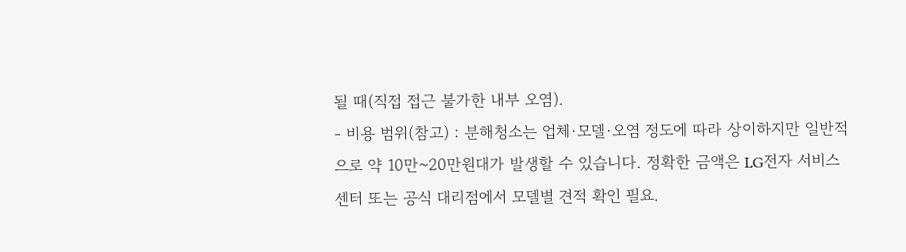될 때(직접 접근 불가한 내부 오염).
- 비용 범위(참고) : 분해청소는 업체·모델·오염 정도에 따라 상이하지만 일반적으로 약 10만~20만원대가 발생할 수 있습니다. 정확한 금액은 LG전자 서비스센터 또는 공식 대리점에서 모델별 견적 확인 필요.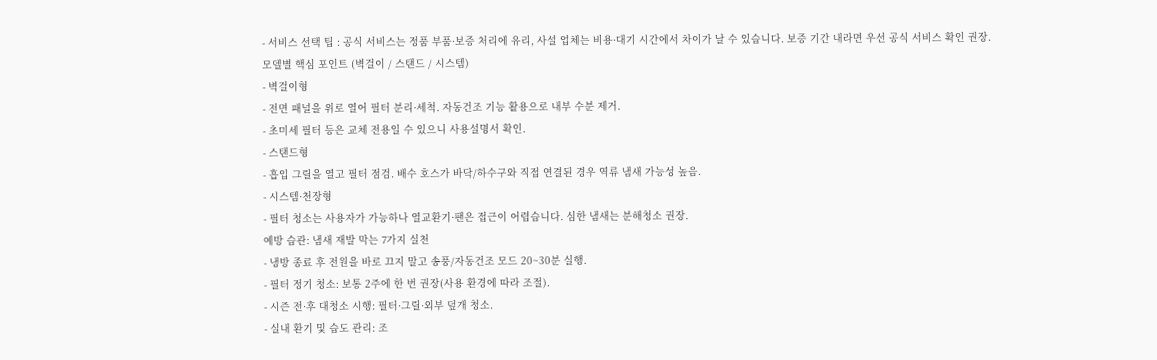- 서비스 선택 팁 : 공식 서비스는 정품 부품·보증 처리에 유리, 사설 업체는 비용·대기 시간에서 차이가 날 수 있습니다. 보증 기간 내라면 우선 공식 서비스 확인 권장.
모델별 핵심 포인트 (벽걸이 / 스탠드 / 시스템)
- 벽걸이형
- 전면 패널을 위로 열어 필터 분리·세척. 자동건조 기능 활용으로 내부 수분 제거.
- 초미세 필터 등은 교체 전용일 수 있으니 사용설명서 확인.
- 스탠드형
- 흡입 그릴을 열고 필터 점검. 배수 호스가 바닥/하수구와 직접 연결된 경우 역류 냄새 가능성 높음.
- 시스템·천장형
- 필터 청소는 사용자가 가능하나 열교환기·팬은 접근이 어렵습니다. 심한 냄새는 분해청소 권장.
예방 습관: 냄새 재발 막는 7가지 실천
- 냉방 종료 후 전원을 바로 끄지 말고 송풍/자동건조 모드 20~30분 실행.
- 필터 정기 청소: 보통 2주에 한 번 권장(사용 환경에 따라 조절).
- 시즌 전·후 대청소 시행: 필터·그릴·외부 덮개 청소.
- 실내 환기 및 습도 관리: 조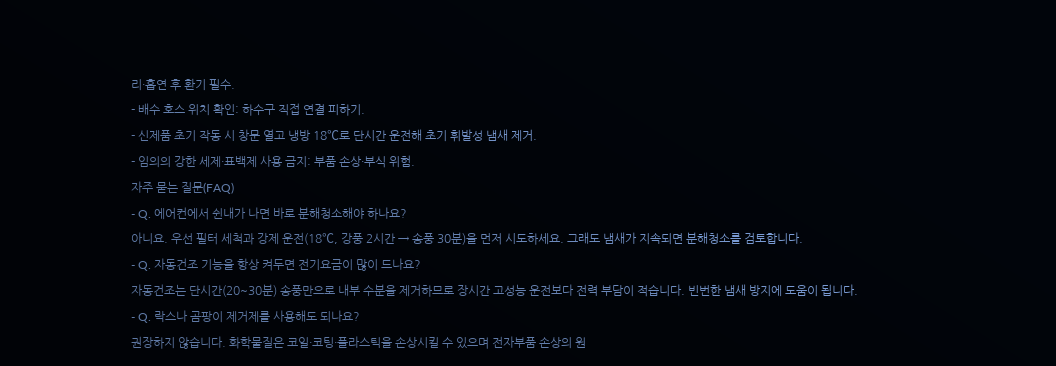리·흡연 후 환기 필수.
- 배수 호스 위치 확인: 하수구 직접 연결 피하기.
- 신제품 초기 작동 시 창문 열고 냉방 18℃로 단시간 운전해 초기 휘발성 냄새 제거.
- 임의의 강한 세제·표백제 사용 금지: 부품 손상·부식 위험.
자주 묻는 질문(FAQ)
- Q. 에어컨에서 쉰내가 나면 바로 분해청소해야 하나요?
아니요. 우선 필터 세척과 강제 운전(18℃, 강풍 2시간 → 송풍 30분)을 먼저 시도하세요. 그래도 냄새가 지속되면 분해청소를 검토합니다.
- Q. 자동건조 기능을 항상 켜두면 전기요금이 많이 드나요?
자동건조는 단시간(20~30분) 송풍만으로 내부 수분을 제거하므로 장시간 고성능 운전보다 전력 부담이 적습니다. 빈번한 냄새 방지에 도움이 됩니다.
- Q. 락스나 곰팡이 제거제를 사용해도 되나요?
권장하지 않습니다. 화학물질은 코일·코팅·플라스틱을 손상시킬 수 있으며 전자부품 손상의 원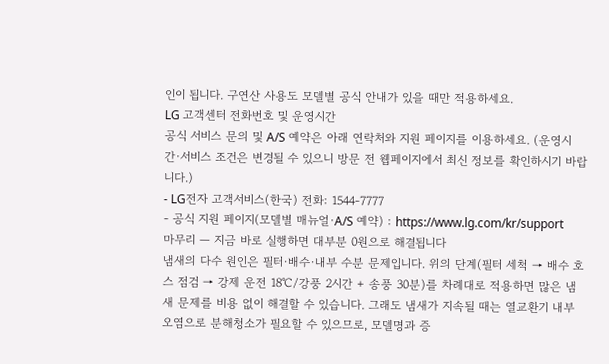인이 됩니다. 구연산 사용도 모델별 공식 안내가 있을 때만 적용하세요.
LG 고객센터 전화번호 및 운영시간
공식 서비스 문의 및 A/S 예약은 아래 연락처와 지원 페이지를 이용하세요. (운영시간·서비스 조건은 변경될 수 있으니 방문 전 웹페이지에서 최신 정보를 확인하시기 바랍니다.)
- LG전자 고객서비스(한국) 전화: 1544-7777
- 공식 지원 페이지(모델별 매뉴얼·A/S 예약) : https://www.lg.com/kr/support
마무리 — 지금 바로 실행하면 대부분 0원으로 해결됩니다
냄새의 다수 원인은 필터·배수·내부 수분 문제입니다. 위의 단계(필터 세척 → 배수 호스 점검 → 강제 운전 18℃/강풍 2시간 + 송풍 30분)를 차례대로 적용하면 많은 냄새 문제를 비용 없이 해결할 수 있습니다. 그래도 냄새가 지속될 때는 열교환기 내부 오염으로 분해청소가 필요할 수 있으므로, 모델명과 증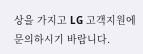상을 가지고 LG 고객지원에 문의하시기 바랍니다.